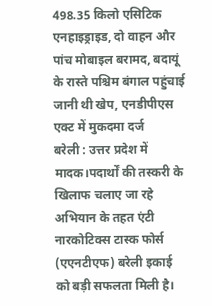498.35 किलो एसिटिक एनहाइड्राइड, दो वाहन और पांच मोबाइल बरामद, बदायूं के रास्ते पश्चिम बंगाल पहुंचाई जानी थी खेप, एनडीपीएस एक्ट में मुकदमा दर्ज
बरेली : उत्तर प्रदेश में मादक।पदार्थों की तस्करी के खिलाफ चलाए जा रहे अभियान के तहत एंटी नारकोटिक्स टास्क फोर्स (एएनटीएफ) बरेली इकाई को बड़ी सफलता मिली है।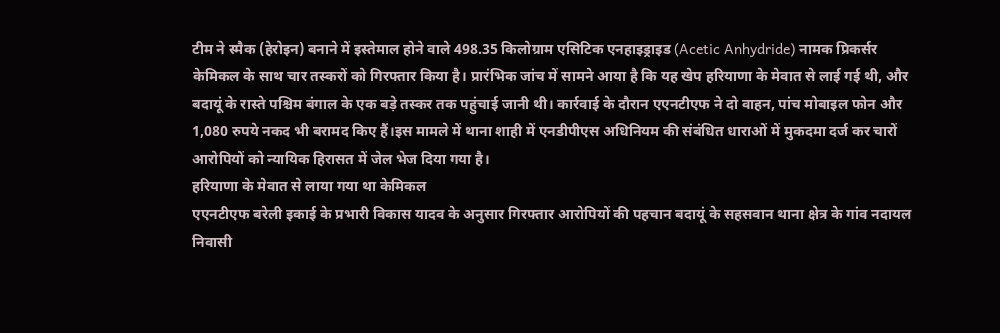टीम ने स्मैक (हेरोइन) बनाने में इस्तेमाल होने वाले 498.35 किलोग्राम एसिटिक एनहाइड्राइड (Acetic Anhydride) नामक प्रिकर्सर केमिकल के साथ चार तस्करों को गिरफ्तार किया है। प्रारंभिक जांच में सामने आया है कि यह खेप हरियाणा के मेवात से लाई गई थी, और बदायूं के रास्ते पश्चिम बंगाल के एक बड़े तस्कर तक पहुंचाई जानी थी। कार्रवाई के दौरान एएनटीएफ ने दो वाहन, पांच मोबाइल फोन और 1,080 रुपये नकद भी बरामद किए हैं।इस मामले में थाना शाही में एनडीपीएस अधिनियम की संबंधित धाराओं में मुकदमा दर्ज कर चारों आरोपियों को न्यायिक हिरासत में जेल भेज दिया गया है।
हरियाणा के मेवात से लाया गया था केमिकल
एएनटीएफ बरेली इकाई के प्रभारी विकास यादव के अनुसार गिरफ्तार आरोपियों की पहचान बदायूं के सहसवान थाना क्षेत्र के गांव नदायल निवासी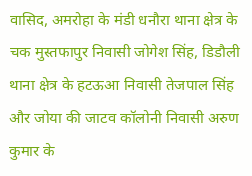वासिद, अमरोहा के मंडी धनौरा थाना क्षेत्र के चक मुस्तफापुर निवासी जोगेश सिंह, डिडौली थाना क्षेत्र के हटऊआ निवासी तेजपाल सिंह और जोया की जाटव कॉलोनी निवासी अरुण कुमार के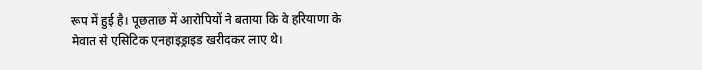रूप में हुई है। पूछताछ में आरोपियों ने बताया कि वे हरियाणा के मेवात से एसिटिक एनहाइड्राइड खरीदकर लाए थे।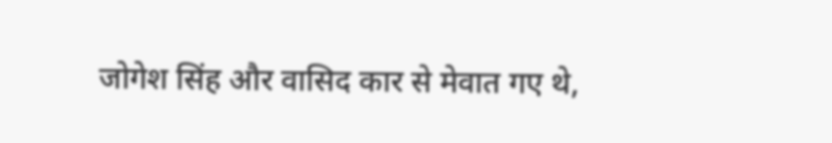जोगेश सिंह और वासिद कार से मेवात गए थे,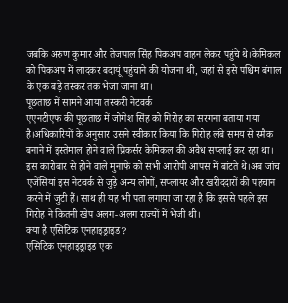जबकि अरुण कुमार और तेजपाल सिंह पिकअप वाहन लेकर पहुंचे थे।केमिकल को पिकअप में लादकर बदायूं पहुंचाने की योजना थी, जहां से इसे पश्चिम बंगाल के एक बड़े तस्कर तक भेजा जाना था।
पूछताछ में सामने आया तस्करी नेटवर्क
एएनटीएफ की पूछताछ में जोगेश सिंह को गिरोह का सरगना बताया गया है।अधिकारियों के अनुसार उसने स्वीकार किया कि गिरोह लंबे समय से स्मैक बनाने में इस्तेमाल होने वाले प्रिकर्सर केमिकल की अवैध सप्लाई कर रहा था। इस कारोबार से होने वाले मुनाफे को सभी आरोपी आपस में बांटते थे।अब जांच एजेंसियां इस नेटवर्क से जुड़े अन्य लोगों, सप्लायर और खरीददारों की पहचान करने में जुटी हैं। साथ ही यह भी पता लगाया जा रहा है कि इससे पहले इस गिरोह ने कितनी खेप अलग-अलग राज्यों में भेजी थी।
क्या है एसिटिक एनहाइड्राइड?
एसिटिक एनहाइड्राइड एक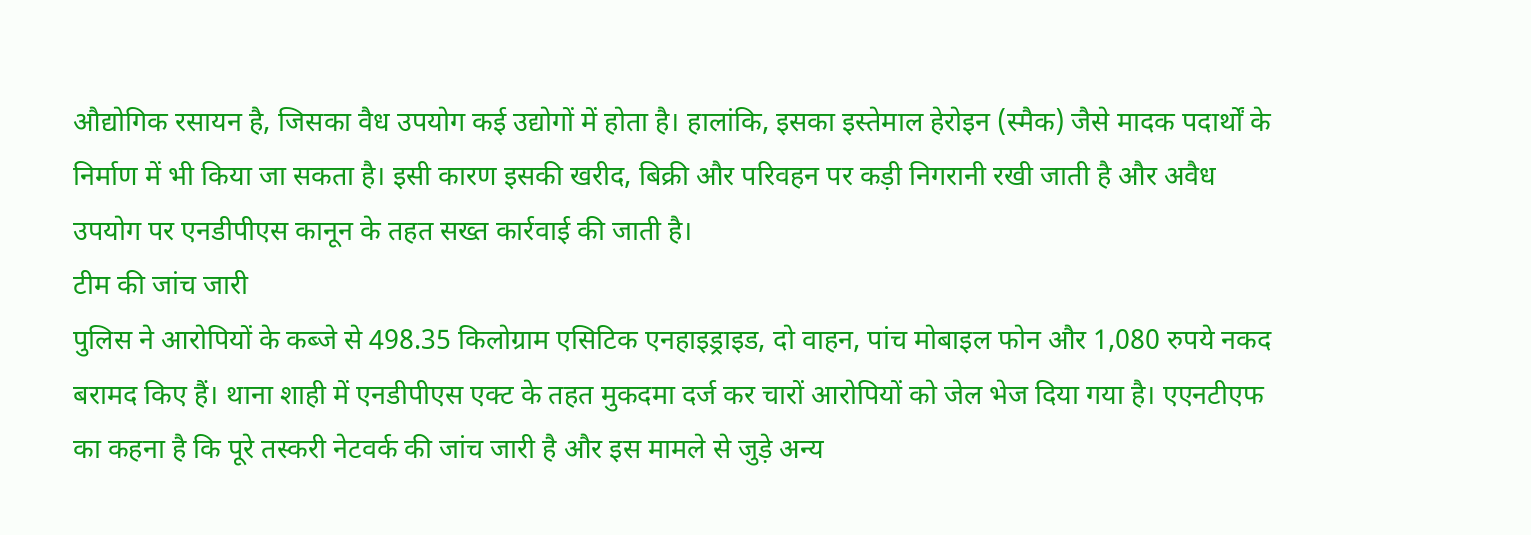औद्योगिक रसायन है, जिसका वैध उपयोग कई उद्योगों में होता है। हालांकि, इसका इस्तेमाल हेरोइन (स्मैक) जैसे मादक पदार्थों के निर्माण में भी किया जा सकता है। इसी कारण इसकी खरीद, बिक्री और परिवहन पर कड़ी निगरानी रखी जाती है और अवैध उपयोग पर एनडीपीएस कानून के तहत सख्त कार्रवाई की जाती है।
टीम की जांच जारी
पुलिस ने आरोपियों के कब्जे से 498.35 किलोग्राम एसिटिक एनहाइड्राइड, दो वाहन, पांच मोबाइल फोन और 1,080 रुपये नकद बरामद किए हैं। थाना शाही में एनडीपीएस एक्ट के तहत मुकदमा दर्ज कर चारों आरोपियों को जेल भेज दिया गया है। एएनटीएफ का कहना है कि पूरे तस्करी नेटवर्क की जांच जारी है और इस मामले से जुड़े अन्य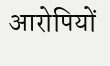आरोपियों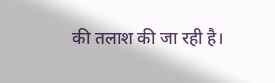की तलाश की जा रही है।